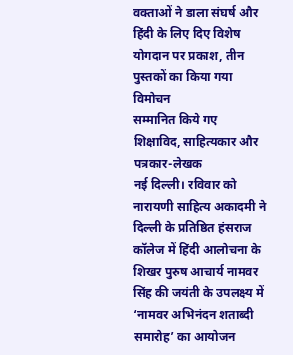वक्ताओं ने डाला संघर्ष और हिंदी के लिए दिए विशेष योगदान पर प्रकाश, तीन पुस्तकों का किया गया विमोचन
सम्मानित किये गए शिक्षाविद, साहित्यकार और पत्रकार-लेखक
नई दिल्ली। रविवार को नारायणी साहित्य अकादमी ने दिल्ली के प्रतिष्ठित हंसराज कॉलेज में हिंदी आलोचना के शिखर पुरुष आचार्य नामवर सिंह की जयंती के उपलक्ष्य में ‘नामवर अभिनंदन शताब्दी समारोह’ का आयोजन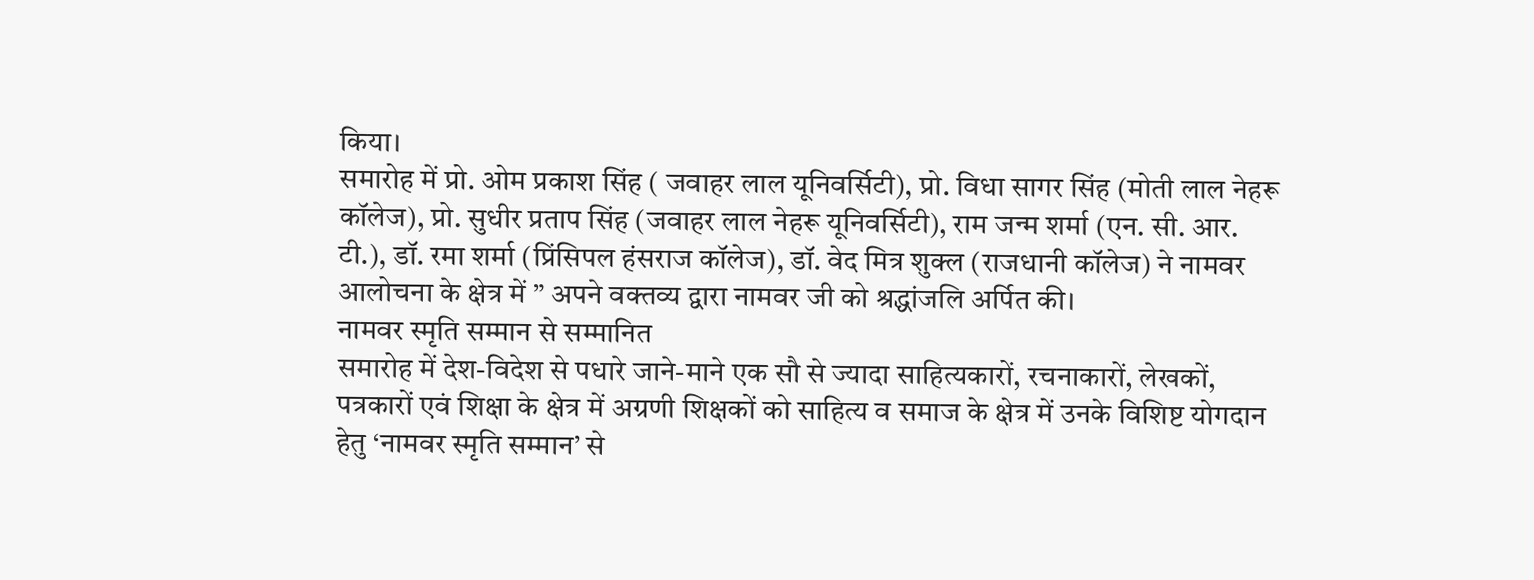किया।
समारोह में प्रो. ओम प्रकाश सिंह ( जवाहर लाल यूनिवर्सिटी), प्रो. विधा सागर सिंह (मोती लाल नेहरू कॉलेज), प्रो. सुधीर प्रताप सिंह (जवाहर लाल नेहरू यूनिवर्सिटी), राम जन्म शर्मा (एन. सी. आर. टी.), डॉ. रमा शर्मा (प्रिंसिपल हंसराज कॉलेज), डॉ. वेद मित्र शुक्ल (राजधानी कॉलेज) ने नामवर आलोचना के क्षेत्र में ” अपने वक्तव्य द्वारा नामवर जी को श्रद्धांजलि अर्पित की।
नामवर स्मृति सम्मान से सम्मानित
समारोह में देश-विदेश से पधारे जाने-माने एक सौ से ज्यादा साहित्यकारों, रचनाकारों, लेखकों, पत्रकारों एवं शिक्षा के क्षेत्र में अग्रणी शिक्षकों को साहित्य व समाज के क्षेत्र में उनके विशिष्ट योगदान हेतु ‘नामवर स्मृति सम्मान’ से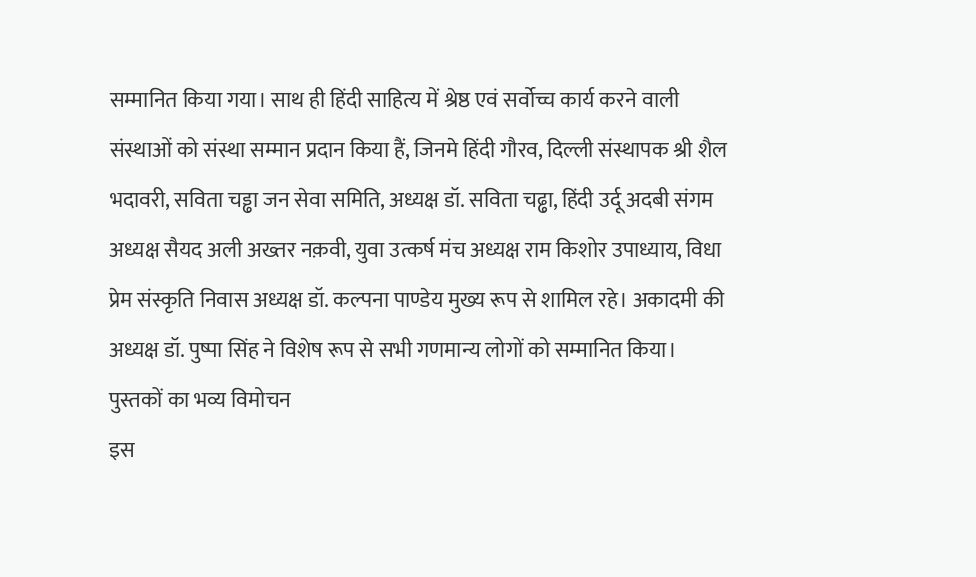सम्मानित किया गया। साथ ही हिंदी साहित्य में श्रेष्ठ एवं सर्वोच्च कार्य करने वाली संस्थाओं को संस्था सम्मान प्रदान किया हैं, जिनमे हिंदी गौरव, दिल्ली संस्थापक श्री शैल भदावरी, सविता चड्ढा जन सेवा समिति, अध्यक्ष डॉ. सविता चढ्ढा, हिंदी उर्दू अदबी संगम अध्यक्ष सैयद अली अख्तर नक़वी, युवा उत्कर्ष मंच अध्यक्ष राम किशोर उपाध्याय, विधा प्रेम संस्कृति निवास अध्यक्ष डॉ. कल्पना पाण्डेय मुख्य रूप से शामिल रहे। अकादमी की अध्यक्ष डॉ. पुष्पा सिंह ने विशेष रूप से सभी गणमान्य लोगों को सम्मानित किया।
पुस्तकों का भव्य विमोचन
इस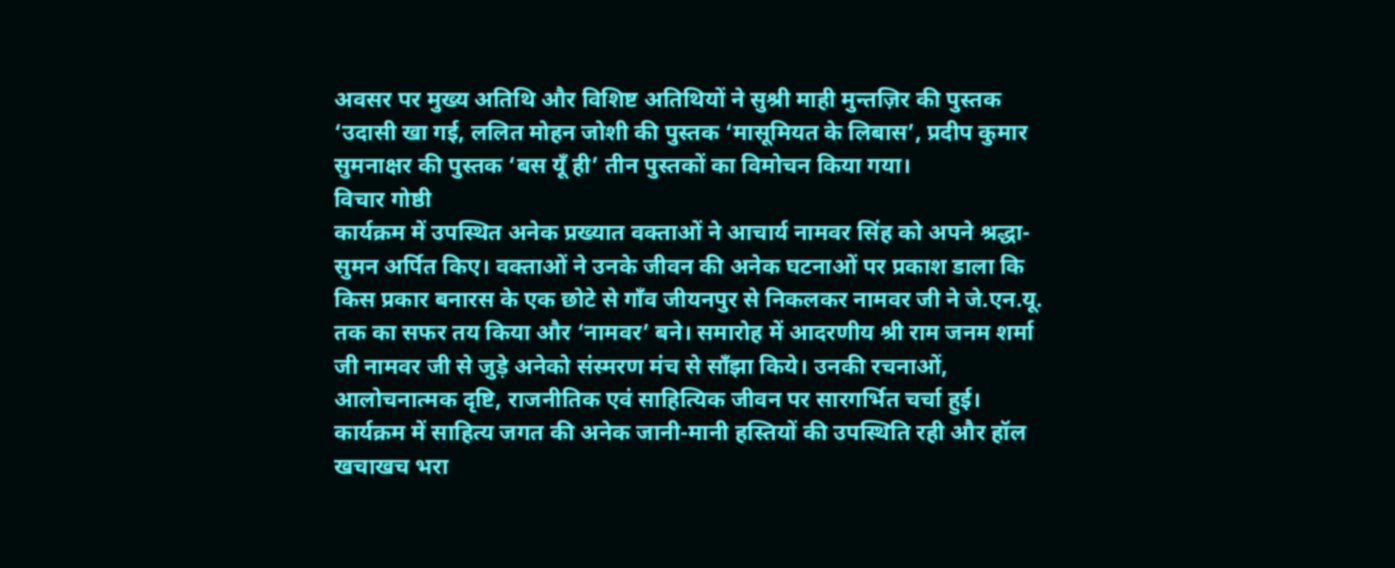अवसर पर मुख्य अतिथि और विशिष्ट अतिथियों ने सुश्री माही मुन्तज़िर की पुस्तक ‘उदासी खा गई, ललित मोहन जोशी की पुस्तक ‘मासूमियत के लिबास’, प्रदीप कुमार सुमनाक्षर की पुस्तक ‘बस यूँ ही’ तीन पुस्तकों का विमोचन किया गया।
विचार गोष्ठी
कार्यक्रम में उपस्थित अनेक प्रख्यात वक्ताओं ने आचार्य नामवर सिंह को अपने श्रद्धा-सुमन अर्पित किए। वक्ताओं ने उनके जीवन की अनेक घटनाओं पर प्रकाश डाला कि किस प्रकार बनारस के एक छोटे से गाँव जीयनपुर से निकलकर नामवर जी ने जे.एन.यू. तक का सफर तय किया और ‘नामवर’ बने। समारोह में आदरणीय श्री राम जनम शर्मा जी नामवर जी से जुड़े अनेको संस्मरण मंच से साँझा किये। उनकी रचनाओं, आलोचनात्मक दृष्टि, राजनीतिक एवं साहित्यिक जीवन पर सारगर्भित चर्चा हुई। कार्यक्रम में साहित्य जगत की अनेक जानी-मानी हस्तियों की उपस्थिति रही और हॉल खचाखच भरा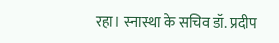रहा। स्नास्था के सचिव डॉ. प्रदीप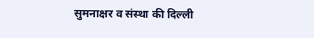सुमनाक्षर व संस्था की दिल्ली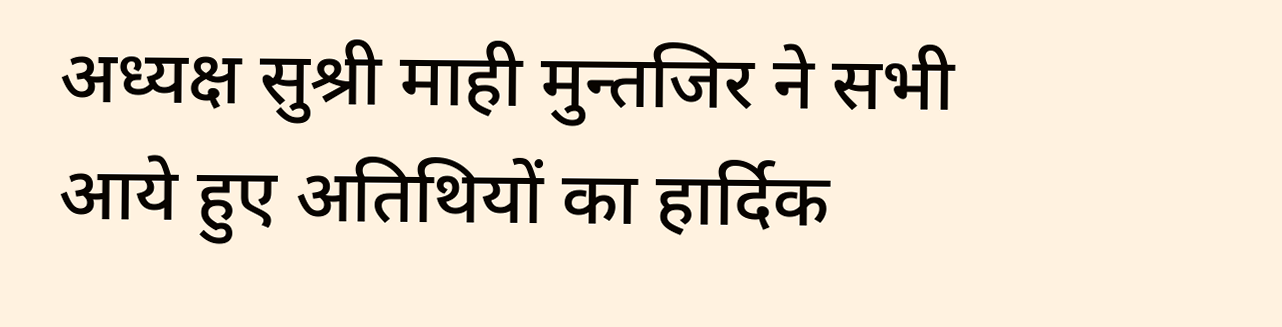अध्यक्ष सुश्री माही मुन्तजिर ने सभी आये हुए अतिथियों का हार्दिक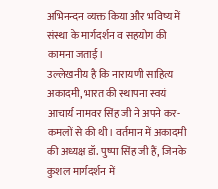अभिनन्दन व्यक्त किया और भविष्य में संस्था के मार्गदर्शन व सहयोग की कामना जताई।
उल्लेखनीय है कि नारायणी साहित्य अकादमी, भारत की स्थापना स्वयं आचार्य नामवर सिंह जी ने अपने कर-कमलों से की थी। वर्तमान में अकादमी की अध्यक्ष डॉ. पुष्पा सिंह जी हैं, जिनके कुशल मार्गदर्शन में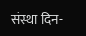संस्था दिन-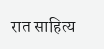रात साहित्य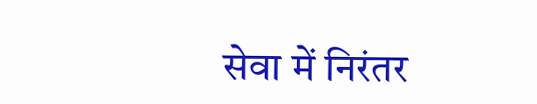सेवा में निरंतर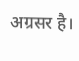अग्रसर है।